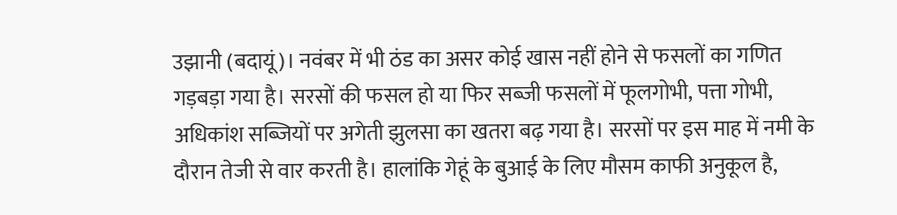उझानी (बदायूं)। नवंबर में भी ठंड का असर कोई खास नहीं होने से फसलों का गणित गड़बड़ा गया है। सरसों की फसल हो या फिर सब्जी फसलों में फूलगोभी, पत्ता गोभी, अधिकांश सब्जियों पर अगेती झुलसा का खतरा बढ़ गया है। सरसों पर इस माह में नमी के दौरान तेजी से वार करती है। हालांकि गेहूं के बुआई के लिए मौसम काफी अनुकूल है,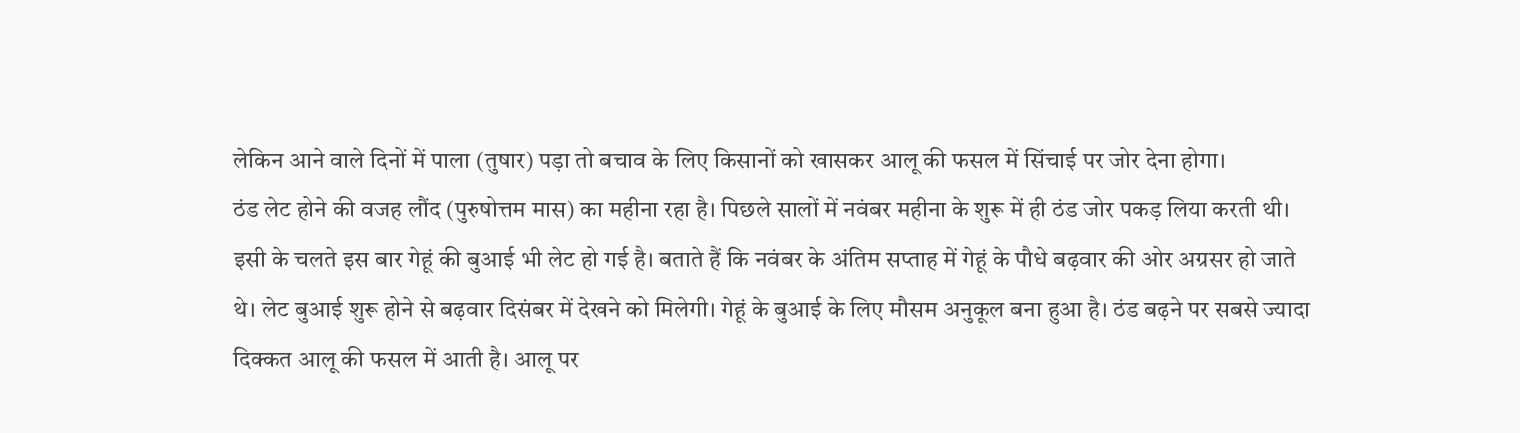लेकिन आने वाले दिनों में पाला (तुषार) पड़ा तो बचाव के लिए किसानों को खासकर आलू की फसल में सिंचाई पर जोर देना होगा।
ठंड लेट होने की वजह लौंद (पुरुषोत्तम मास) का महीना रहा है। पिछले सालों में नवंबर महीना के शुरू में ही ठंड जोर पकड़ लिया करती थी। इसी के चलते इस बार गेहूं की बुआई भी लेट हो गई है। बताते हैं कि नवंबर के अंतिम सप्ताह में गेहूं के पौधे बढ़वार की ओर अग्रसर हो जाते थे। लेट बुआई शुरू होने से बढ़वार दिसंबर में देखने को मिलेगी। गेहूं के बुआई के लिए मौसम अनुकूल बना हुआ है। ठंड बढ़ने पर सबसे ज्यादा दिक्कत आलू की फसल में आती है। आलू पर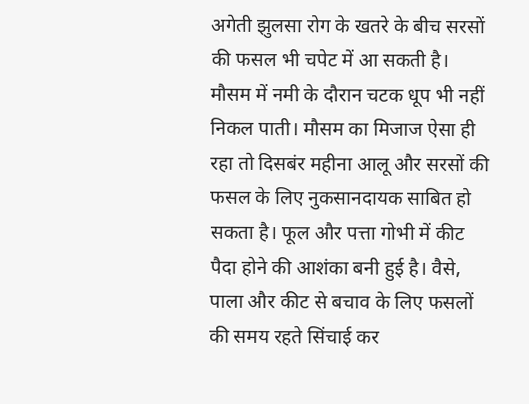अगेती झुलसा रोग के खतरे के बीच सरसों की फसल भी चपेट में आ सकती है। मौसम में नमी के दौरान चटक धूप भी नहीं निकल पाती। मौसम का मिजाज ऐसा ही रहा तो दिसबंर महीना आलू और सरसों की फसल के लिए नुकसानदायक साबित हो सकता है। फूल और पत्ता गोभी में कीट पैदा होने की आशंका बनी हुई है। वैसे, पाला और कीट से बचाव के लिए फसलों की समय रहते सिंचाई कर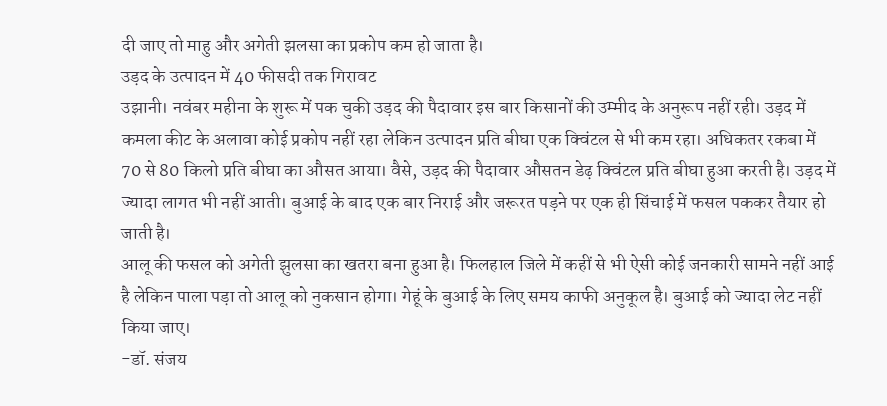दी जाए तो माहु और अगेती झलसा का प्रकोप कम हो जाता है।
उड़द के उत्पादन में 40 फीसदी तक गिरावट
उझानी। नवंबर महीना के शुरू में पक चुकी उड़द की पैदावार इस बार किसानों की उम्मीद के अनुरूप नहीं रही। उड़द में कमला कीट के अलावा कोई प्रकोप नहीं रहा लेकिन उत्पादन प्रति बीघा एक क्विंटल से भी कम रहा। अधिकतर रकबा में 70 से 80 किलो प्रति बीघा का औसत आया। वैसे, उड़द की पैदावार औसतन डेढ़ क्विंटल प्रति बीघा हुआ करती है। उड़द में ज्यादा लागत भी नहीं आती। बुआई के बाद एक बार निराई और जरूरत पड़ने पर एक ही सिंचाई में फसल पककर तैयार हो जाती है।
आलू की फसल को अगेती झुलसा का खतरा बना हुआ है। फिलहाल जिले में कहीं से भी ऐसी कोई जनकारी सामने नहीं आई है लेकिन पाला पड़ा तो आलू को नुकसान होगा। गेहूं के बुआई के लिए समय काफी अनुकूल है। बुआई को ज्यादा लेट नहीं किया जाए।
-डॉ. संजय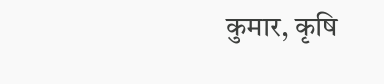कुमार, कृषि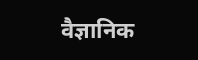वैज्ञानिक